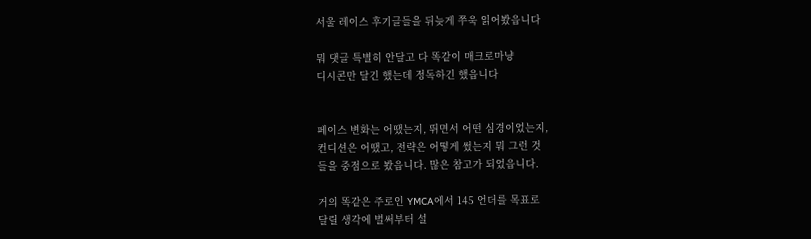서울 레이스 후기글들을 뒤늦게 쭈욱 읽어봤읍니다

뭐 댓글 특별히 안달고 다 똑같이 매크로마냥
디시콘만 달긴 했는데 정독하긴 했읍니다


페이스 변화는 어땠는지, 뛰면서 어떤 심경이었는지,
컨디션은 어땠고, 전략은 어떻게 썼는지 뭐 그런 것
들을 중점으로 봤읍니다. 많은 참고가 되었읍니다.

거의 똑같은 주로인 YMCA에서 145 언더를 목표로
달릴 생각에 벌써부터 설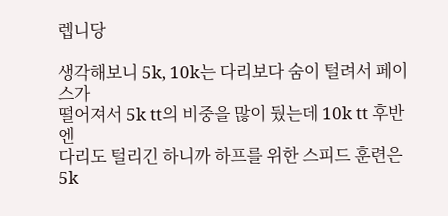렙니당

생각해보니 5k, 10k는 다리보다 숨이 털려서 페이스가
떨어져서 5k tt의 비중을 많이 뒀는데 10k tt 후반엔
다리도 털리긴 하니까 하프를 위한 스피드 훈련은
5k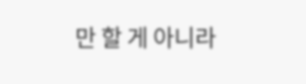만 할 게 아니라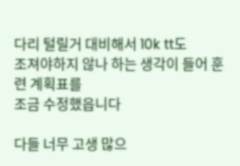다리 털릴거 대비해서 10k tt도
조져야하지 않나 하는 생각이 들어 훈련 계획표를
조금 수정했읍니다

다들 너무 고생 많으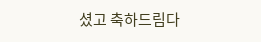셨고 축하드림다